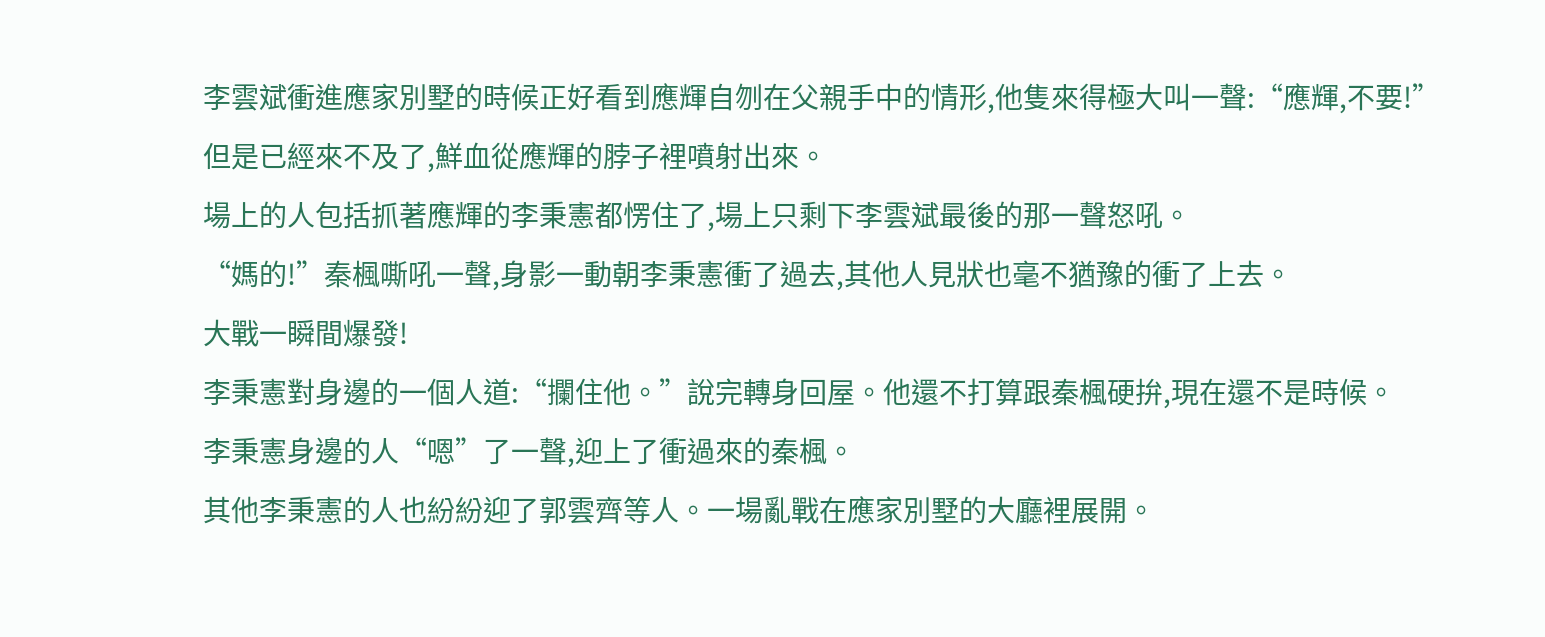李雲斌衝進應家別墅的時候正好看到應輝自刎在父親手中的情形,他隻來得極大叫一聲:“應輝,不要!”
但是已經來不及了,鮮血從應輝的脖子裡噴射出來。
場上的人包括抓著應輝的李秉憲都愣住了,場上只剩下李雲斌最後的那一聲怒吼。
“媽的!”秦楓嘶吼一聲,身影一動朝李秉憲衝了過去,其他人見狀也毫不猶豫的衝了上去。
大戰一瞬間爆發!
李秉憲對身邊的一個人道:“攔住他。”說完轉身回屋。他還不打算跟秦楓硬拚,現在還不是時候。
李秉憲身邊的人“嗯”了一聲,迎上了衝過來的秦楓。
其他李秉憲的人也紛紛迎了郭雲齊等人。一場亂戰在應家別墅的大廳裡展開。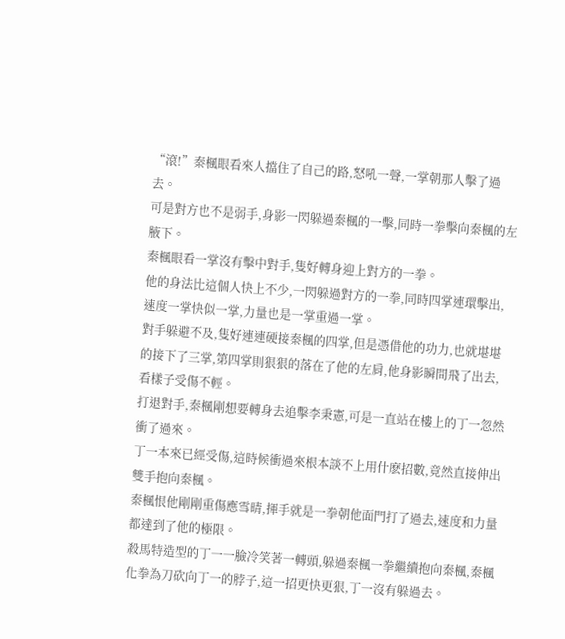“滾!”秦楓眼看來人擋住了自己的路,怒吼一聲,一掌朝那人擊了過去。
可是對方也不是弱手,身影一閃躲過秦楓的一擊,同時一拳擊向秦楓的左腋下。
秦楓眼看一掌沒有擊中對手,隻好轉身迎上對方的一拳。
他的身法比這個人快上不少,一閃躲過對方的一拳,同時四掌連環擊出,速度一掌快似一掌,力量也是一掌重過一掌。
對手躲避不及,隻好連連硬接秦楓的四掌,但是憑借他的功力,也就堪堪的接下了三掌,第四掌則狠狠的落在了他的左肩,他身影瞬間飛了出去,看樣子受傷不輕。
打退對手,秦楓剛想要轉身去追擊李秉憲,可是一直站在樓上的丁一忽然衝了過來。
丁一本來已經受傷,這時候衝過來根本談不上用什麽招數,竟然直接伸出雙手抱向秦楓。
秦楓恨他剛剛重傷應雪晴,揮手就是一拳朝他面門打了過去,速度和力量都達到了他的極限。
殺馬特造型的丁一一臉冷笑著一轉頭,躲過秦楓一拳繼續抱向秦楓,秦楓化拳為刀砍向丁一的脖子,這一招更快更狠,丁一沒有躲過去。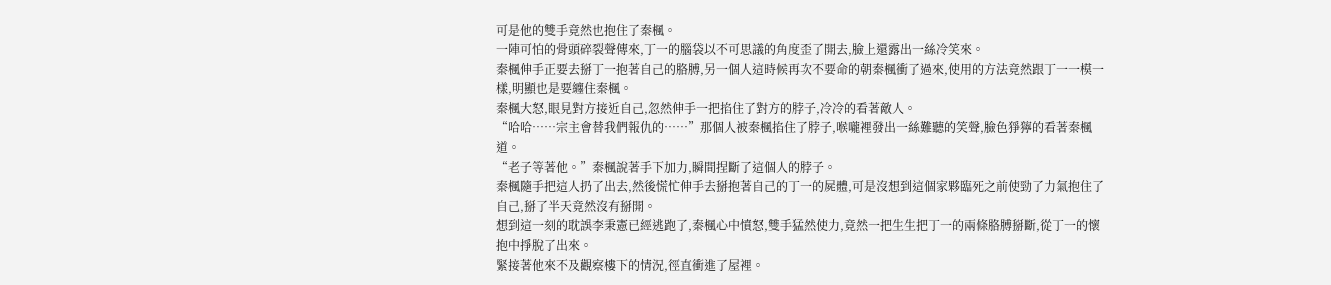可是他的雙手竟然也抱住了秦楓。
一陣可怕的骨頭碎裂聲傳來,丁一的腦袋以不可思議的角度歪了開去,臉上還露出一絲冷笑來。
秦楓伸手正要去掰丁一抱著自己的胳膊,另一個人這時候再次不要命的朝秦楓衝了過來,使用的方法竟然跟丁一一模一樣,明顯也是要纏住秦楓。
秦楓大怒,眼見對方接近自己,忽然伸手一把掐住了對方的脖子,冷冷的看著敵人。
“哈哈……宗主會替我們報仇的……”那個人被秦楓掐住了脖子,喉嚨裡發出一絲難聽的笑聲,臉色猙獰的看著秦楓道。
“老子等著他。”秦楓說著手下加力,瞬間捏斷了這個人的脖子。
秦楓隨手把這人扔了出去,然後慌忙伸手去掰抱著自己的丁一的屍體,可是沒想到這個家夥臨死之前使勁了力氣抱住了自己,掰了半天竟然沒有掰開。
想到這一刻的耽誤李秉憲已經逃跑了,秦楓心中憤怒,雙手猛然使力,竟然一把生生把丁一的兩條胳膊掰斷,從丁一的懷抱中掙脫了出來。
緊接著他來不及觀察樓下的情況,徑直衝進了屋裡。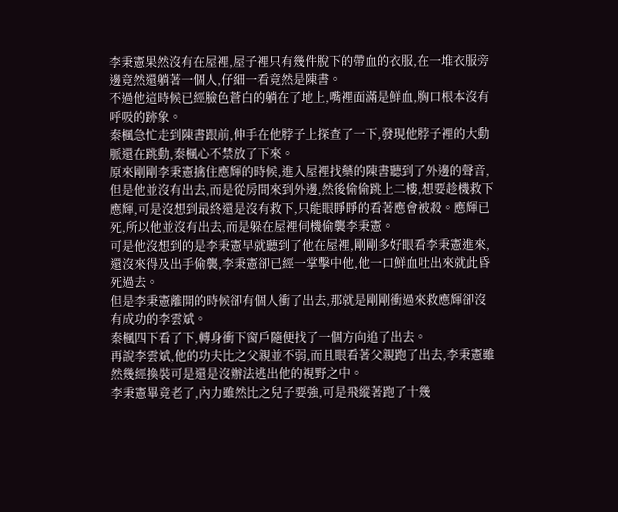李秉憲果然沒有在屋裡,屋子裡只有幾件脫下的帶血的衣服,在一堆衣服旁邊竟然還躺著一個人,仔細一看竟然是陳書。
不過他這時候已經臉色蒼白的躺在了地上,嘴裡面滿是鮮血,胸口根本沒有呼吸的跡象。
秦楓急忙走到陳書跟前,伸手在他脖子上探查了一下,發現他脖子裡的大動脈還在跳動,秦楓心不禁放了下來。
原來剛剛李秉憲擒住應輝的時候,進入屋裡找藥的陳書聽到了外邊的聲音,
但是他並沒有出去,而是從房間來到外邊,然後偷偷跳上二樓,想要趁機救下應輝,可是沒想到最終還是沒有救下,只能眼睜睜的看著應會被殺。應輝已死,所以他並沒有出去,而是躲在屋裡伺機偷襲李秉憲。
可是他沒想到的是李秉憲早就聽到了他在屋裡,剛剛多好眼看李秉憲進來,還沒來得及出手偷襲,李秉憲卻已經一掌擊中他,他一口鮮血吐出來就此昏死過去。
但是李秉憲離開的時候卻有個人衝了出去,那就是剛剛衝過來救應輝卻沒有成功的李雲斌。
秦楓四下看了下,轉身衝下窗戶隨便找了一個方向追了出去。
再說李雲斌,他的功夫比之父親並不弱,而且眼看著父親跑了出去,李秉憲雖然幾經換裝可是還是沒辦法逃出他的視野之中。
李秉憲畢竟老了,內力雖然比之兒子要強,可是飛縱著跑了十幾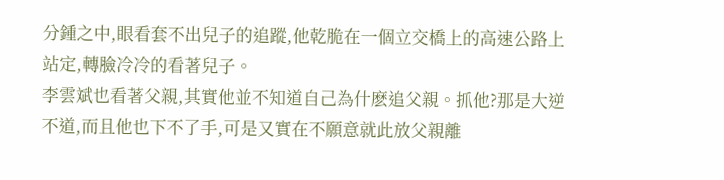分鍾之中,眼看套不出兒子的追蹤,他乾脆在一個立交橋上的高速公路上站定,轉臉冷冷的看著兒子。
李雲斌也看著父親,其實他並不知道自己為什麽追父親。抓他?那是大逆不道,而且他也下不了手,可是又實在不願意就此放父親離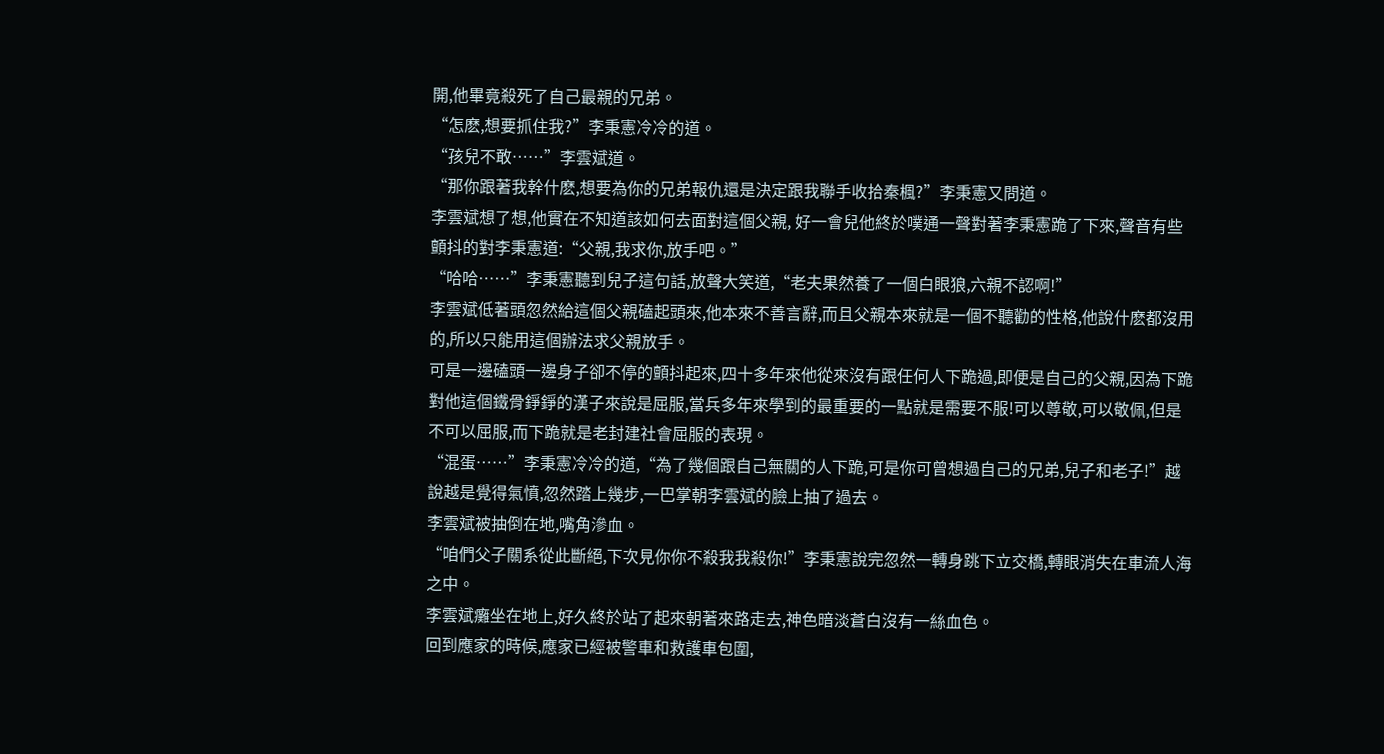開,他畢竟殺死了自己最親的兄弟。
“怎麽,想要抓住我?”李秉憲冷冷的道。
“孩兒不敢……”李雲斌道。
“那你跟著我幹什麽,想要為你的兄弟報仇還是決定跟我聯手收拾秦楓?”李秉憲又問道。
李雲斌想了想,他實在不知道該如何去面對這個父親, 好一會兒他終於噗通一聲對著李秉憲跪了下來,聲音有些顫抖的對李秉憲道:“父親,我求你,放手吧。”
“哈哈……”李秉憲聽到兒子這句話,放聲大笑道,“老夫果然養了一個白眼狼,六親不認啊!”
李雲斌低著頭忽然給這個父親磕起頭來,他本來不善言辭,而且父親本來就是一個不聽勸的性格,他說什麽都沒用的,所以只能用這個辦法求父親放手。
可是一邊磕頭一邊身子卻不停的顫抖起來,四十多年來他從來沒有跟任何人下跪過,即便是自己的父親,因為下跪對他這個鐵骨錚錚的漢子來說是屈服,當兵多年來學到的最重要的一點就是需要不服!可以尊敬,可以敬佩,但是不可以屈服,而下跪就是老封建社會屈服的表現。
“混蛋……”李秉憲冷冷的道,“為了幾個跟自己無關的人下跪,可是你可曾想過自己的兄弟,兒子和老子!”越說越是覺得氣憤,忽然踏上幾步,一巴掌朝李雲斌的臉上抽了過去。
李雲斌被抽倒在地,嘴角滲血。
“咱們父子關系從此斷絕,下次見你你不殺我我殺你!”李秉憲說完忽然一轉身跳下立交橋,轉眼消失在車流人海之中。
李雲斌癱坐在地上,好久終於站了起來朝著來路走去,神色暗淡蒼白沒有一絲血色。
回到應家的時候,應家已經被警車和救護車包圍,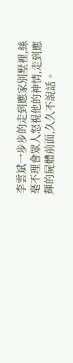李雲斌一步步的走到應家別墅裡,絲毫不理會眾人怒視他的神情,走到應輝的屍體前面,久久不說話。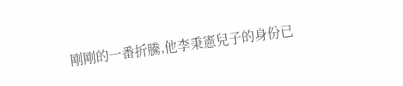剛剛的一番折騰,他李秉憲兒子的身份已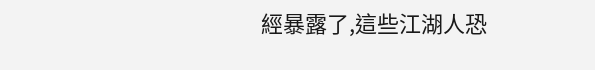經暴露了,這些江湖人恐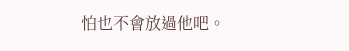怕也不會放過他吧。